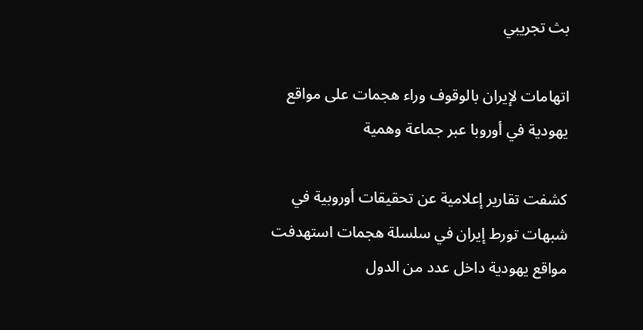بث تجريبي

اتهامات لإيران بالوقوف وراء هجمات على مواقع يهودية في أوروبا عبر جماعة وهمية

كشفت تقارير إعلامية عن تحقيقات أوروبية في شبهات تورط إيران في سلسلة هجمات استهدفت مواقع يهودية داخل عدد من الدول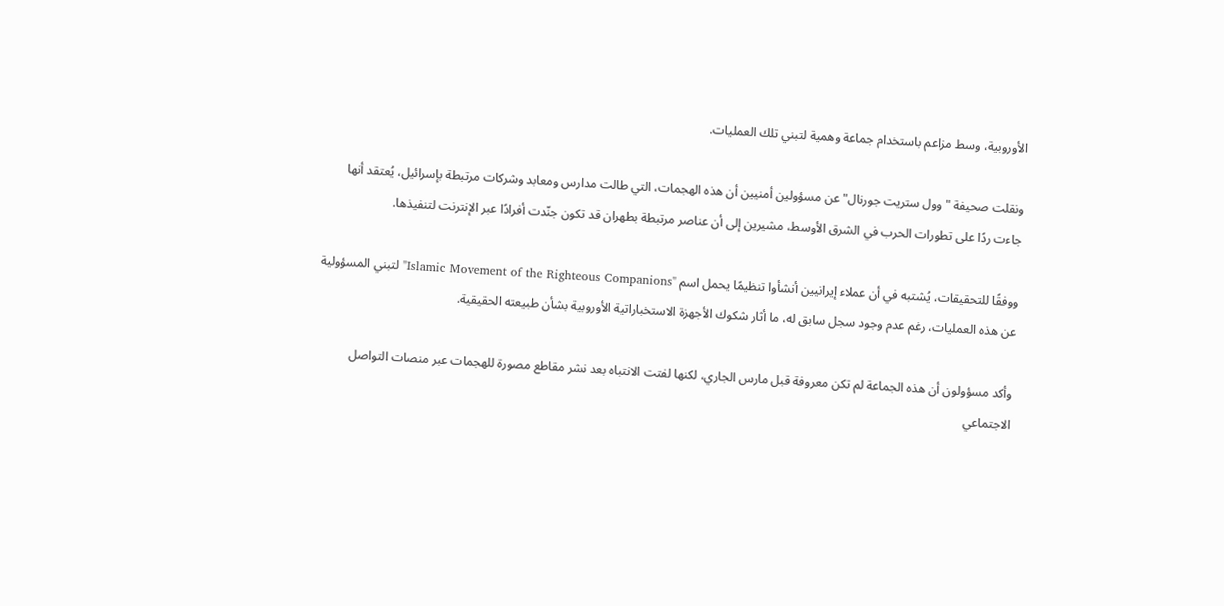الأوروبية، وسط مزاعم باستخدام جماعة وهمية لتبني تلك العمليات.

ونقلت صحيفة "وول ستريت جورنال" عن مسؤولين أمنيين أن هذه الهجمات، التي طالت مدارس ومعابد وشركات مرتبطة بإسرائيل، يُعتقد أنها جاءت ردًا على تطورات الحرب في الشرق الأوسط، مشيرين إلى أن عناصر مرتبطة بطهران قد تكون جنّدت أفرادًا عبر الإنترنت لتنفيذها.

ووفقًا للتحقيقات، يُشتبه في أن عملاء إيرانيين أنشأوا تنظيمًا يحمل اسم "Islamic Movement of the Righteous Companions" لتبني المسؤولية عن هذه العمليات، رغم عدم وجود سجل سابق له، ما أثار شكوك الأجهزة الاستخباراتية الأوروبية بشأن طبيعته الحقيقية.

وأكد مسؤولون أن هذه الجماعة لم تكن معروفة قبل مارس الجاري، لكنها لفتت الانتباه بعد نشر مقاطع مصورة للهجمات عبر منصات التواصل الاجتماعي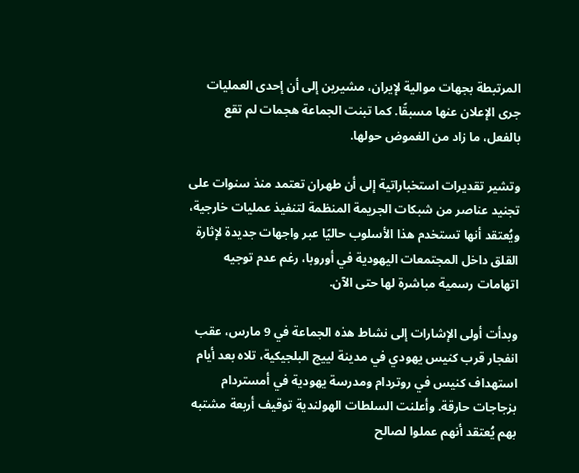المرتبطة بجهات موالية لإيران، مشيرين إلى أن إحدى العمليات جرى الإعلان عنها مسبقًا. كما تبنت الجماعة هجمات لم تقع بالفعل، ما زاد من الغموض حولها.

وتشير تقديرات استخباراتية إلى أن طهران تعتمد منذ سنوات على تجنيد عناصر من شبكات الجريمة المنظمة لتنفيذ عمليات خارجية، ويُعتقد أنها تستخدم هذا الأسلوب حاليًا عبر واجهات جديدة لإثارة القلق داخل المجتمعات اليهودية في أوروبا، رغم عدم توجيه اتهامات رسمية مباشرة لها حتى الآن.

وبدأت أولى الإشارات إلى نشاط هذه الجماعة في 9 مارس، عقب انفجار قرب كنيس يهودي في مدينة لييج البلجيكية، تلاه بعد أيام استهداف كنيس في روتردام ومدرسة يهودية في أمستردام بزجاجات حارقة. وأعلنت السلطات الهولندية توقيف أربعة مشتبه بهم يُعتقد أنهم عملوا لصالح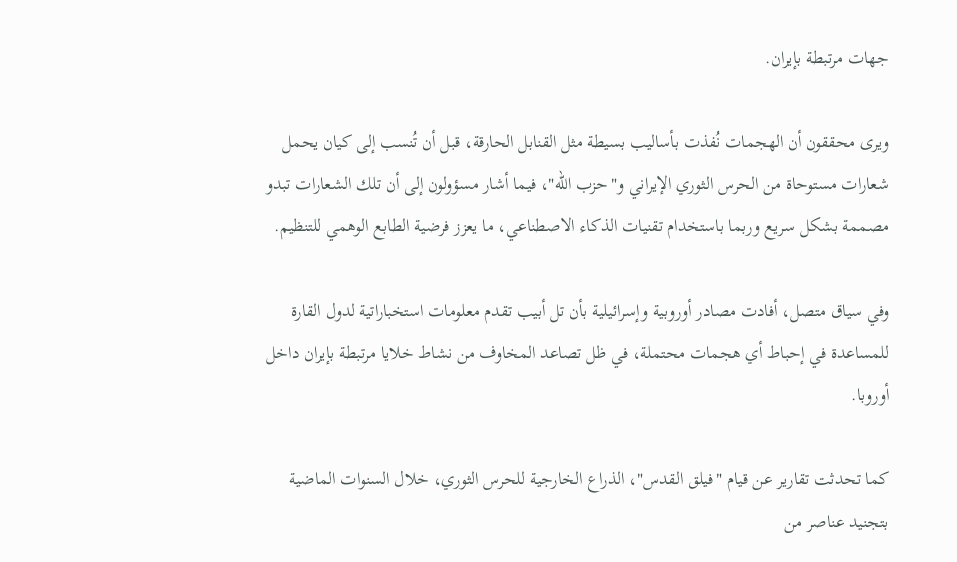جهات مرتبطة بإيران.

ويرى محققون أن الهجمات نُفذت بأساليب بسيطة مثل القنابل الحارقة، قبل أن تُنسب إلى كيان يحمل شعارات مستوحاة من الحرس الثوري الإيراني و"حزب الله"، فيما أشار مسؤولون إلى أن تلك الشعارات تبدو مصممة بشكل سريع وربما باستخدام تقنيات الذكاء الاصطناعي، ما يعزز فرضية الطابع الوهمي للتنظيم.

وفي سياق متصل، أفادت مصادر أوروبية وإسرائيلية بأن تل أبيب تقدم معلومات استخباراتية لدول القارة للمساعدة في إحباط أي هجمات محتملة، في ظل تصاعد المخاوف من نشاط خلايا مرتبطة بإيران داخل أوروبا.

كما تحدثت تقارير عن قيام "فيلق القدس"، الذراع الخارجية للحرس الثوري، خلال السنوات الماضية بتجنيد عناصر من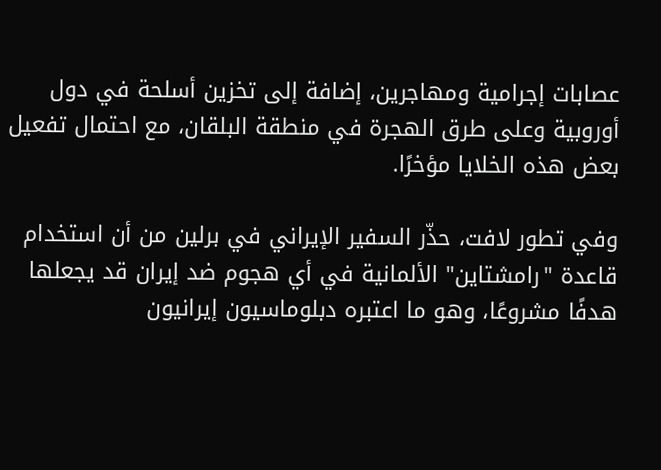عصابات إجرامية ومهاجرين، إضافة إلى تخزين أسلحة في دول أوروبية وعلى طرق الهجرة في منطقة البلقان، مع احتمال تفعيل بعض هذه الخلايا مؤخرًا.

وفي تطور لافت، حذّر السفير الإيراني في برلين من أن استخدام قاعدة "رامشتاين" الألمانية في أي هجوم ضد إيران قد يجعلها هدفًا مشروعًا، وهو ما اعتبره دبلوماسيون إيرانيون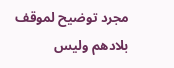مجرد توضيح لموقف بلادهم وليس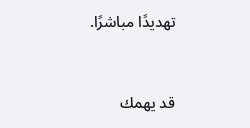تهديدًا مباشرًا.



قد يهمك